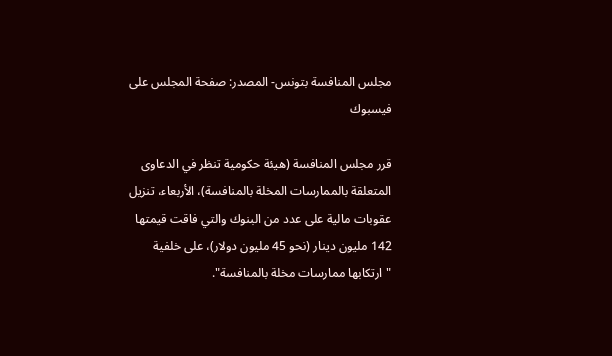مجلس المنافسة بتونس- المصدر: صفحة المجلس على فيسبوك

قرر مجلس المنافسة (هيئة حكومية تنظر في الدعاوى المتعلقة بالممارسات المخلة بالمنافسة)، الأربعاء، تنزيل عقوبات مالية على عدد من البنوك والتي فاقت قيمتها 142 مليون دينار (نحو 45 مليون دولار)، على خلفية "ارتكابها ممارسات مخلة بالمنافسة".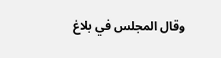وقال المجلس في بلاغ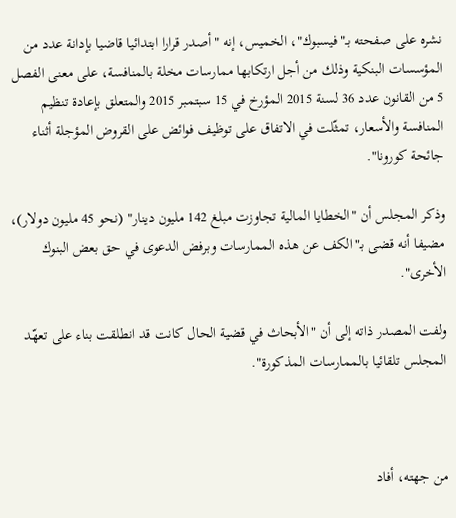نشره على صفحته بـ"فيسبوك"، الخميس، إنه "أصدر قرارا ابتدائيا قاضيا بإدانة عدد من المؤسسات البنكية وذلك من أجل ارتكابها ممارسات مخلة بالمنافسة، على معنى الفصل 5 من القانون عدد 36 لسنة 2015 المؤرخ في 15 سبتمبر 2015 والمتعلق بإعادة تنظيم المنافسة والأسعار، تمثّلت في الاتفاق على توظيف فوائض على القروض المؤجلة أثناء جائحة كورونا".

وذكر المجلس أن "الخطايا المالية تجاوزت مبلغ 142 مليون دينار" (نحو 45 مليون دولار)، مضيفا أنه قضى بـ"الكف عن هذه الممارسات وبرفض الدعوى في حق بعض البنوك الأخرى".

ولفت المصدر ذاته إلى أن "الأبحاث في قضية الحال كانت قد انطلقت بناء على تعهّد المجلس تلقائيا بالممارسات المذكورة".



من جهته، أفاد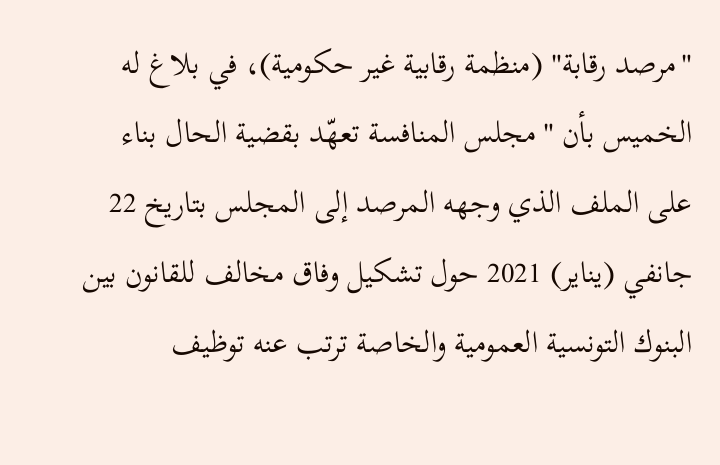"مرصد رقابة" (منظمة رقابية غير حكومية)، في بلاغ له الخميس بأن "مجلس المنافسة تعهّد بقضية الحال بناء على الملف الذي وجهه المرصد إلى المجلس بتاريخ 22 جانفي (يناير) 2021 حول تشكيل وفاق مخالف للقانون بين البنوك التونسية العمومية والخاصة ترتب عنه توظيف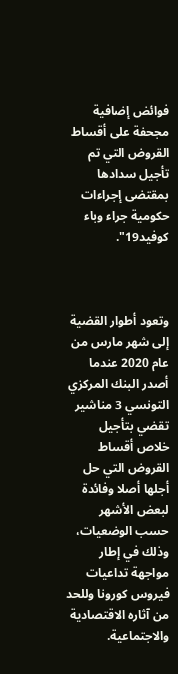فوائض إضافية مجحفة على أقساط القروض التي تم تأجيل سدادها بمقتضى إجراءات حكومية جراء وباء كوفيد19".



وتعود أطوار القضية إلى شهر مارس من عام 2020 عندما أصدر البنك المركزي التونسي 3 مناشير تقضي بتأجيل خلاص أقساط القروض التي حل أجلها أصلا وفائدة لبعض الأشهر حسب الوضعيات، وذلك في إطار مواجهة تداعيات فيروس كورونا وللحد من آثاره الاقتصادية والاجتماعية.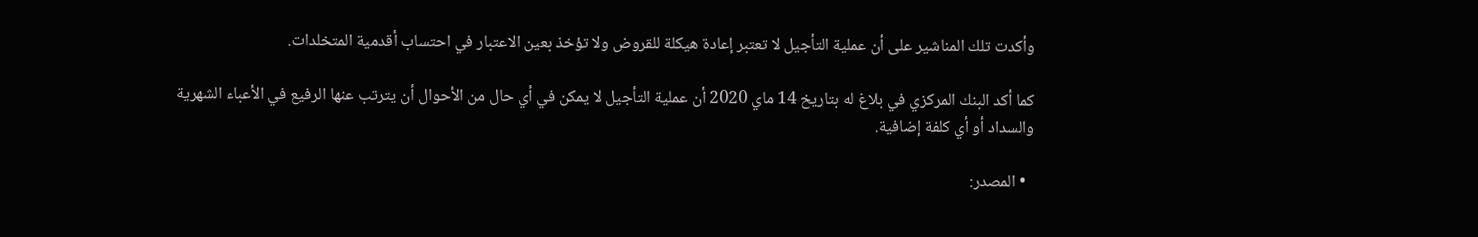وأكدت تلك المناشير على أن عملية التأجيل لا تعتبر إعادة هيكلة للقروض ولا تؤخذ بعين الاعتبار في احتساب أقدمية المتخلدات.

كما أكد البنك المركزي في بلاغ له بتاريخ 14 ماي 2020 أن عملية التأجيل لا يمكن في أي حال من الأحوال أن يترتب عنها الرفيع في الأعباء الشهرية والسداد أو أي كلفة إضافية.

  • المصدر: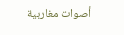أصوات مغاربية